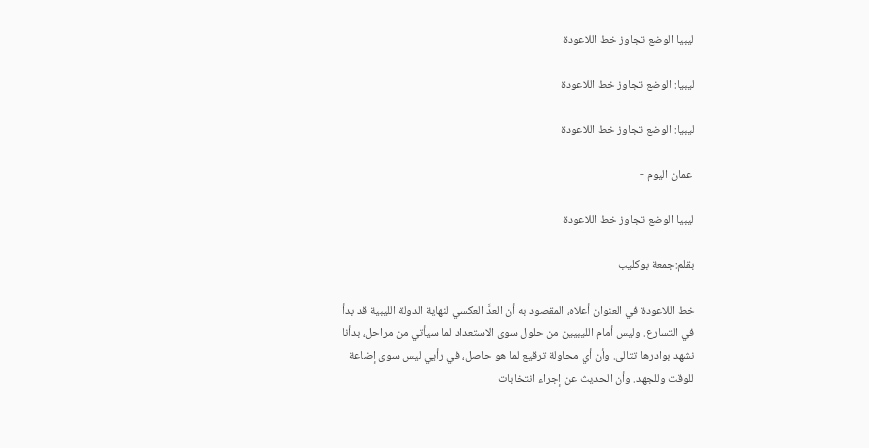ليبيا الوضع تجاوز خط اللاعودة

ليبيا: الوضع تجاوز خط اللاعودة

ليبيا: الوضع تجاوز خط اللاعودة

 عمان اليوم -

ليبيا الوضع تجاوز خط اللاعودة

بقلم:جمعة بوكليب

خط اللاعودة في العنوان أعلاه، المقصود به أن العدَّ العكسي لنهاية الدولة الليبية قد بدأ في التسارع. وليس أمام الليبيين من حلول سوى الاستعداد لما سيأتي من مراحل، بدأنا نشهد بوادرها تتالى. وأن أي محاولة ترقيع لما هو حاصل، في رأيي ليس سوى إضاعة للوقت وللجهد. وأن الحديث عن إجراء انتخابات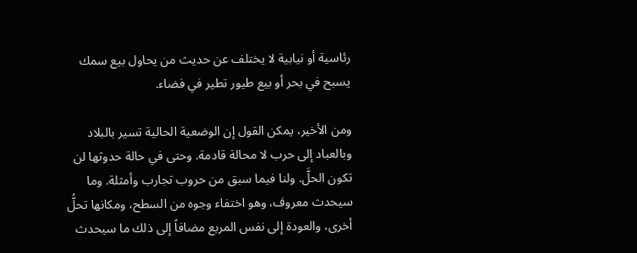رئاسية أو نيابية لا يختلف عن حديث من يحاول بيع سمك يسبح في بحر أو بيع طيور تطير في فضاء.

ومن الأخير، يمكن القول إن الوضعية الحالية تسير بالبلاد وبالعباد إلى حرب لا محالة قادمة. وحتى في حالة حدوثها لن تكون الحلَّ. ولنا فيما سبق من حروب تجارب وأمثلة. وما سيحدث معروف، وهو اختفاء وجوه من السطح، ومكانها تحلُّ أخرى، والعودة إلى نفس المربع مضافاً إلى ذلك ما سيحدث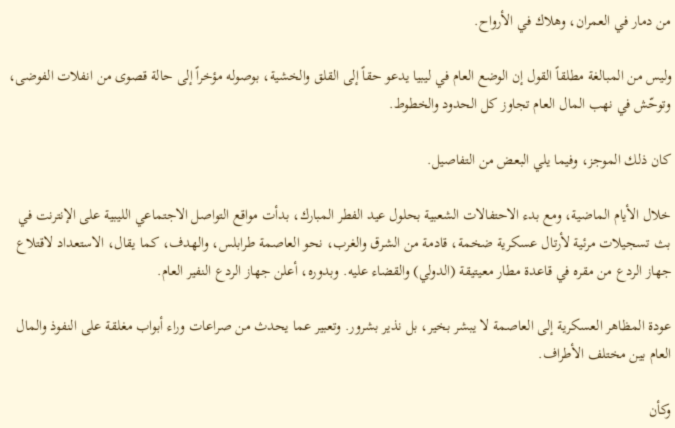من دمار في العمران، وهلاك في الأرواح.

وليس من المبالغة مطلقاً القول إن الوضع العام في ليبيا يدعو حقاً إلى القلق والخشية، بوصوله مؤخراً إلى حالة قصوى من انفلات الفوضى، وتوحّش في نهب المال العام تجاوز كل الحدود والخطوط.

كان ذلك الموجز، وفيما يلي البعض من التفاصيل.

خلال الأيام الماضية، ومع بدء الاحتفالات الشعبية بحلول عيد الفطر المبارك، بدأت مواقع التواصل الاجتماعي الليبية على الإنترنت في بث تسجيلات مرئية لأرتال عسكرية ضخمة، قادمة من الشرق والغرب، نحو العاصمة طرابلس، والهدف، كما يقال، الاستعداد لاقتلاع جهاز الردع من مقره في قاعدة مطار معيتيقة (الدولي) والقضاء عليه. وبدوره، أعلن جهاز الردع النفير العام.

عودة المظاهر العسكرية إلى العاصمة لا يبشر بخير، بل نذير بشرور. وتعبير عما يحدث من صراعات وراء أبواب مغلقة على النفوذ والمال العام بين مختلف الأطراف.

وكأن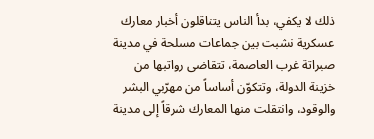ذلك لا يكفي، بدأ الناس يتناقلون أخبار معارك عسكرية نشبت بين جماعات مسلحة في مدينة صبراتة غرب العاصمة، تتقاضى رواتبها من خزينة الدولة، وتتكوّن أساساً من مهرّبي البشر والوقود، وانتقلت منها المعارك شرقاً إلى مدينة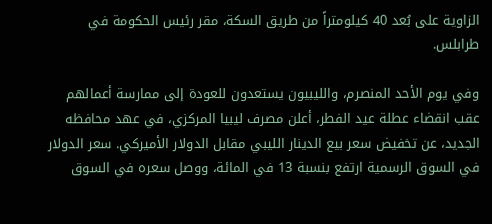الزاوية على بُعد 40 كيلومتراً من طريق السكة، مقر رئيس الحكومة في طرابلس.

وفي يوم الأحد المنصرم، والليبيون يستعدون للعودة إلى ممارسة أعمالهم عقب انقضاء عطلة عيد الفطر، أعلن مصرف ليبيا المركزي، في عهد محافظه الجديد، عن تخفيض سعر بيع الدينار الليبي مقابل الدولار الأميركي. سعر الدولار في السوق الرسمية ارتفع بنسبة 13 في المائة، ووصل سعره في السوق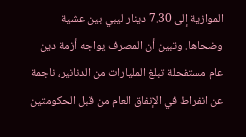الموازية إلى 7.30 دينار ليبي بين عشية وضحاها. وتبين أن المصرف يواجه أزمة دين عام مستفحلة تبلغ المليارات من الدنانير، ناجمة عن انفراط في الإنفاق العام من قبل الحكومتين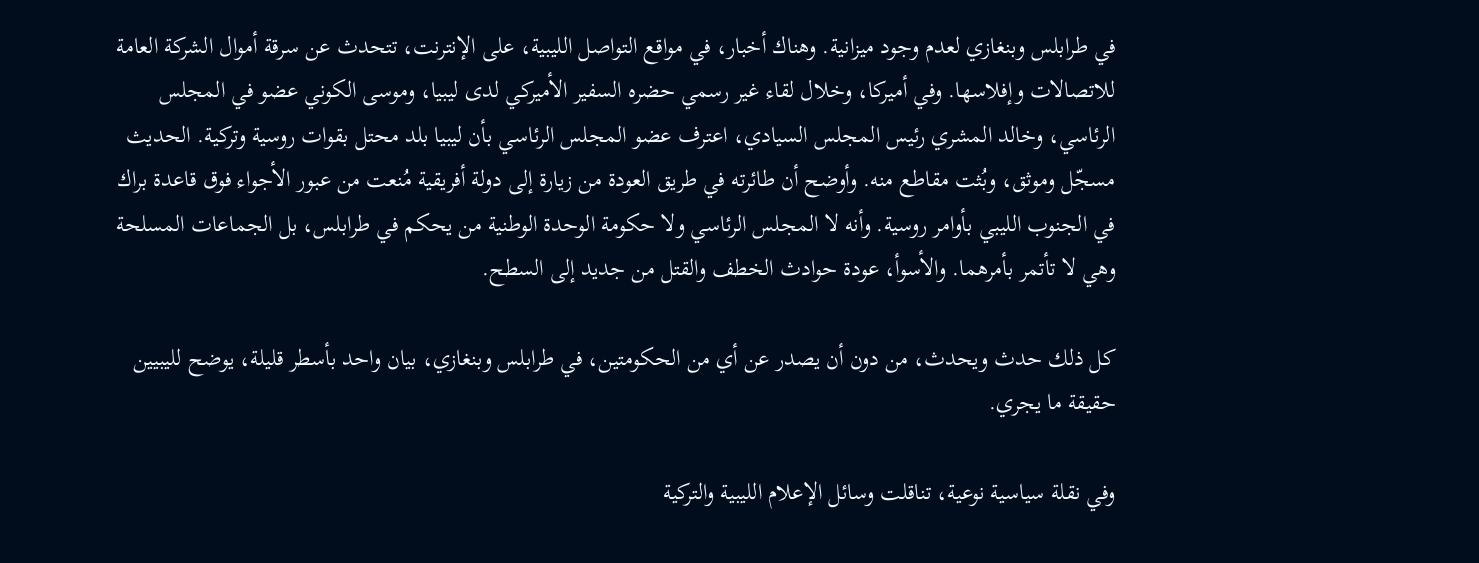في طرابلس وبنغازي لعدم وجود ميزانية. وهناك أخبار، في مواقع التواصل الليبية، على الإنترنت، تتحدث عن سرقة أموال الشركة العامة للاتصالات وإفلاسها. وفي أميركا، وخلال لقاء غير رسمي حضره السفير الأميركي لدى ليبيا، وموسى الكوني عضو في المجلس الرئاسي، وخالد المشري رئيس المجلس السيادي، اعترف عضو المجلس الرئاسي بأن ليبيا بلد محتل بقوات روسية وتركية. الحديث مسجّل وموثق، وبُثت مقاطع منه. وأوضح أن طائرته في طريق العودة من زيارة إلى دولة أفريقية مُنعت من عبور الأجواء فوق قاعدة براك في الجنوب الليبي بأوامر روسية. وأنه لا المجلس الرئاسي ولا حكومة الوحدة الوطنية من يحكم في طرابلس، بل الجماعات المسلحة وهي لا تأتمر بأمرهما. والأسوأ، عودة حوادث الخطف والقتل من جديد إلى السطح.

كل ذلك حدث ويحدث، من دون أن يصدر عن أي من الحكومتين، في طرابلس وبنغازي، بيان واحد بأسطر قليلة، يوضح لليبيين حقيقة ما يجري.

وفي نقلة سياسية نوعية، تناقلت وسائل الإعلام الليبية والتركية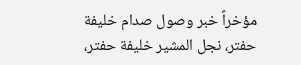مؤخراً خبر وصول صدام خليفة حفتر، نجل المشير خليفة حفتر،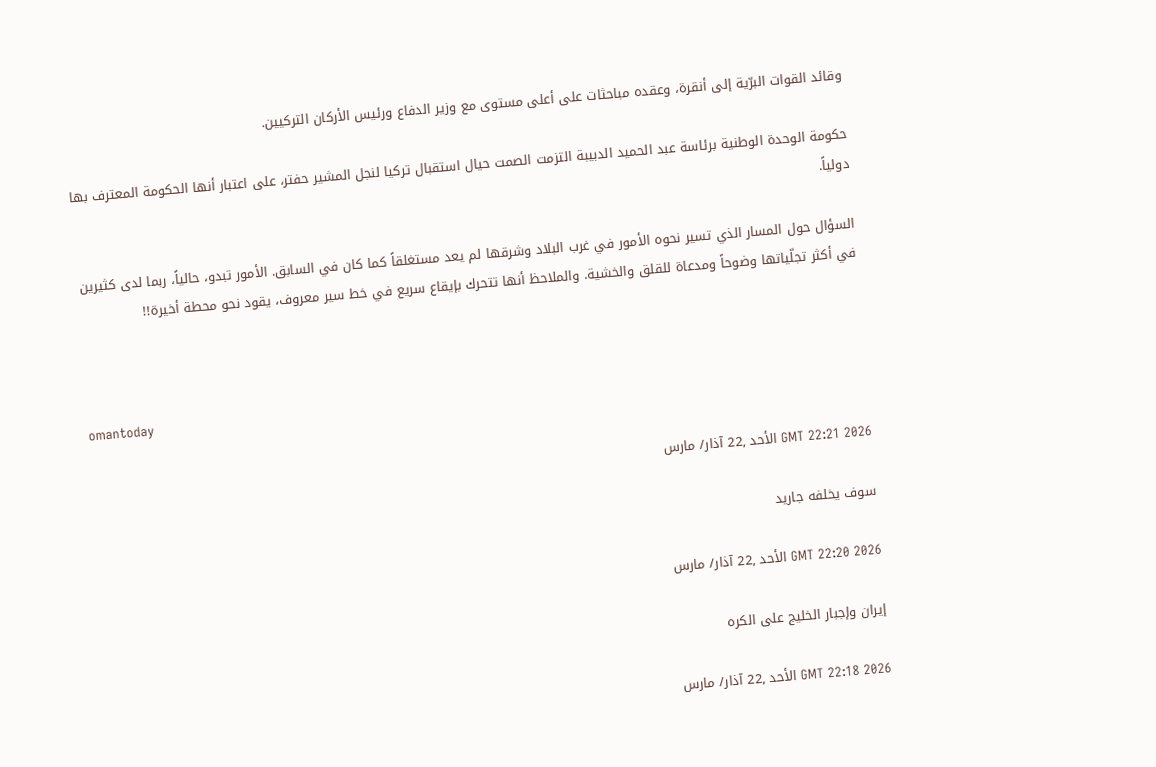وقائد القوات البرّية إلى أنقرة، وعقده مباحثات على أعلى مستوى مع وزير الدفاع ورئيس الأركان التركيين.

حكومة الوحدة الوطنية برئاسة عبد الحميد الدبيبة التزمت الصمت حيال استقبال تركيا لنجل المشير حفتر، على اعتبار أنها الحكومة المعترف بها دولياً.

السؤال حول المسار الذي تسير نحوه الأمور في غرب البلاد وشرقها لم يعد مستغلقاً كما كان في السابق. الأمور تبدو، حالياً، ربما لدى كثيرين في أكثر تجلّياتها وضوحاً ومدعاة للقلق والخشية. والملاحظ أنها تتحرك بإيقاع سريع في خط سير معروف، يقود نحو محطة أخيرة!!



omantoday

GMT 22:21 2026 الأحد ,22 آذار/ مارس

سوف يخلفه جاريد

GMT 22:20 2026 الأحد ,22 آذار/ مارس

إيران وإجبار الخليج على الكره

GMT 22:18 2026 الأحد ,22 آذار/ مارس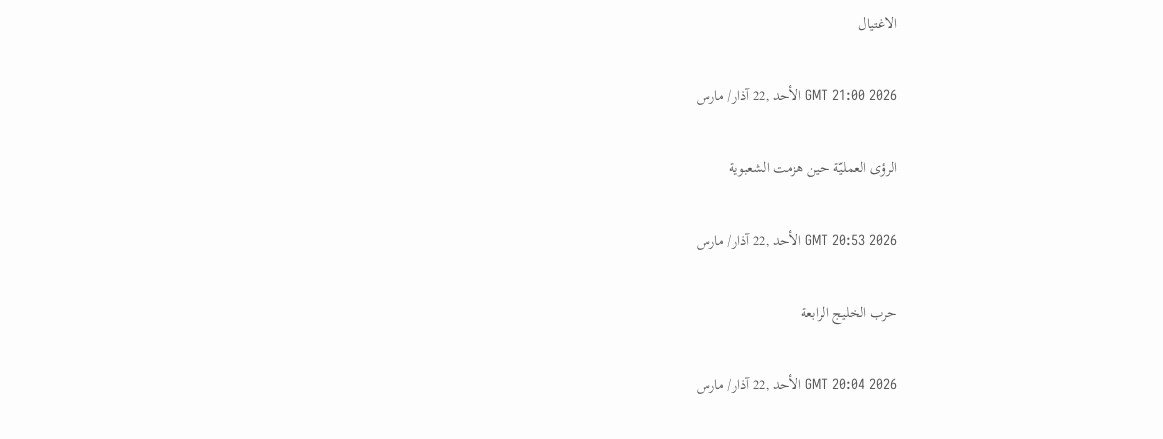الاغتيال

GMT 21:00 2026 الأحد ,22 آذار/ مارس

الرؤى العمليّة حين هزمت الشعبوية

GMT 20:53 2026 الأحد ,22 آذار/ مارس

حرب الخليج الرابعة

GMT 20:04 2026 الأحد ,22 آذار/ مارس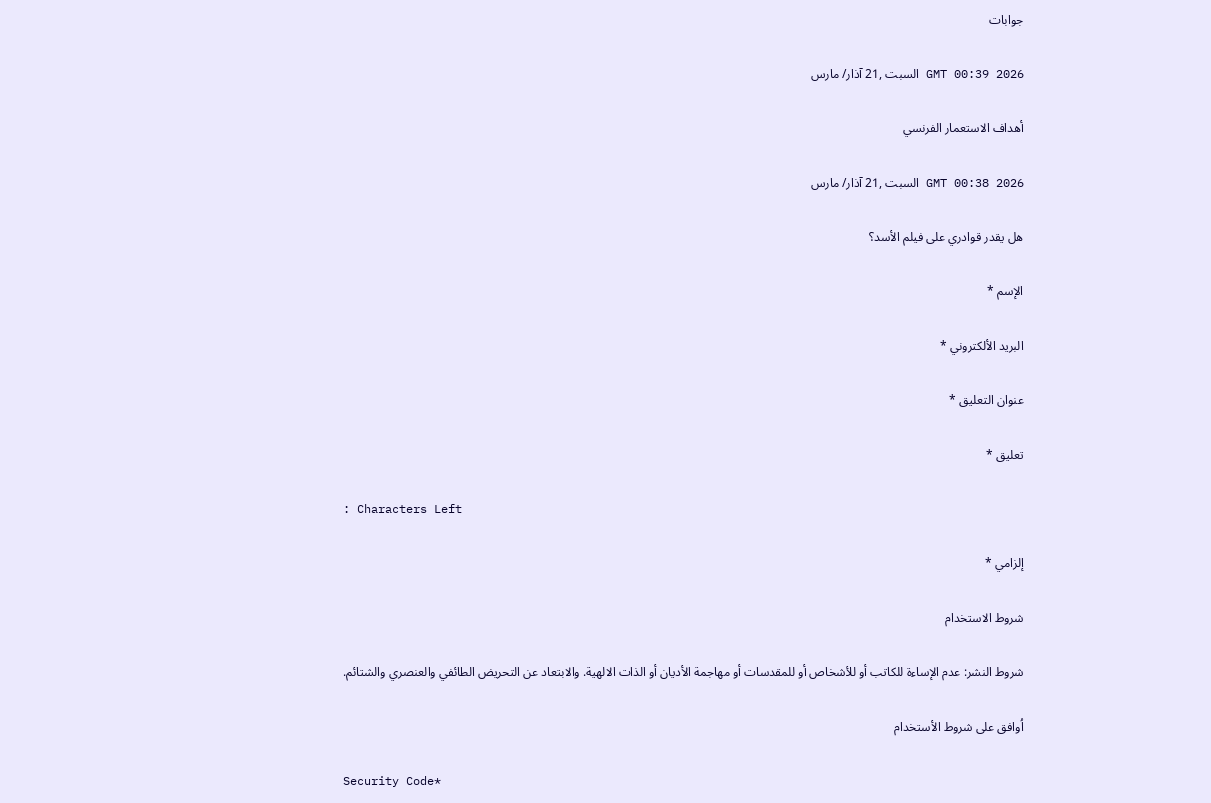جوابات

GMT 00:39 2026 السبت ,21 آذار/ مارس

أهداف الاستعمار الفرنسي

GMT 00:38 2026 السبت ,21 آذار/ مارس

هل يقدر قوادري على فيلم الأسد؟

الإسم *

البريد الألكتروني *

عنوان التعليق *

تعليق *

: Characters Left

إلزامي *

شروط الاستخدام

شروط النشر: عدم الإساءة للكاتب أو للأشخاص أو للمقدسات أو مهاجمة الأديان أو الذات الالهية. والابتعاد عن التحريض الطائفي والعنصري والشتائم.

اُوافق على شروط الأستخدام

Security Code*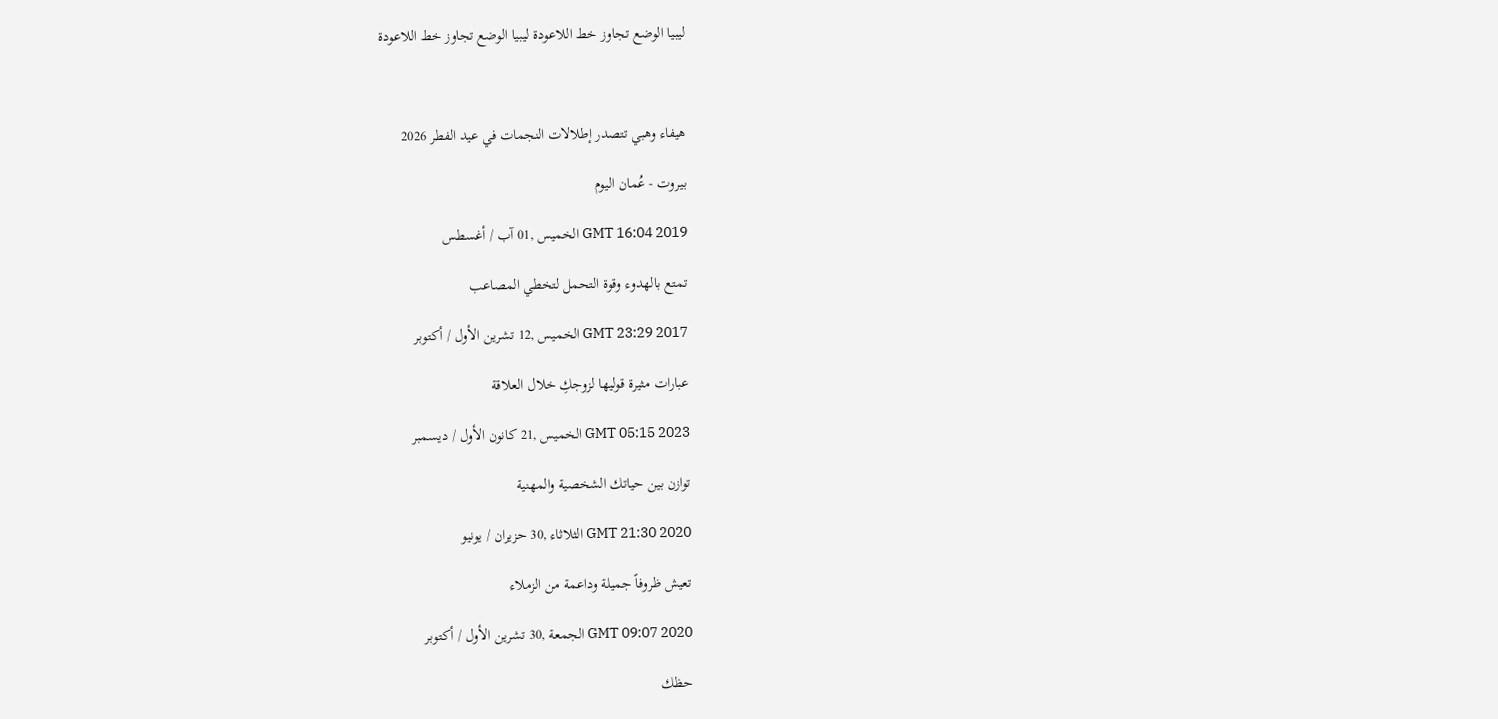ليبيا الوضع تجاوز خط اللاعودة ليبيا الوضع تجاوز خط اللاعودة



هيفاء وهبي تتصدر إطلالات النجمات في عيد الفطر 2026

بيروت - عُمان اليوم

GMT 16:04 2019 الخميس ,01 آب / أغسطس

تمتع بالهدوء وقوة التحمل لتخطي المصاعب

GMT 23:29 2017 الخميس ,12 تشرين الأول / أكتوبر

عبارات مثيرة قوليها لزوجكِ خلال العلاقة

GMT 05:15 2023 الخميس ,21 كانون الأول / ديسمبر

توازن بين حياتك الشخصية والمهنية

GMT 21:30 2020 الثلاثاء ,30 حزيران / يونيو

تعيش ظروفاً جميلة وداعمة من الزملاء

GMT 09:07 2020 الجمعة ,30 تشرين الأول / أكتوبر

حظك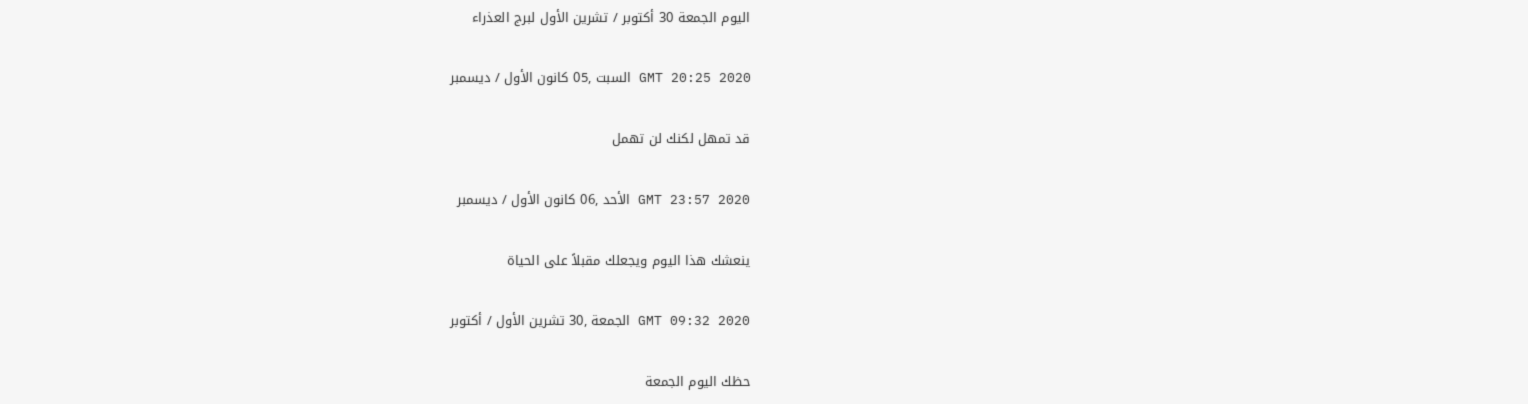اليوم الجمعة 30 أكتوبر / تشرين الأول لبرج العذراء

GMT 20:25 2020 السبت ,05 كانون الأول / ديسمبر

قد تمهل لكنك لن تهمل

GMT 23:57 2020 الأحد ,06 كانون الأول / ديسمبر

ينعشك هذا اليوم ويجعلك مقبلاً على الحياة

GMT 09:32 2020 الجمعة ,30 تشرين الأول / أكتوبر

حظك اليوم الجمعة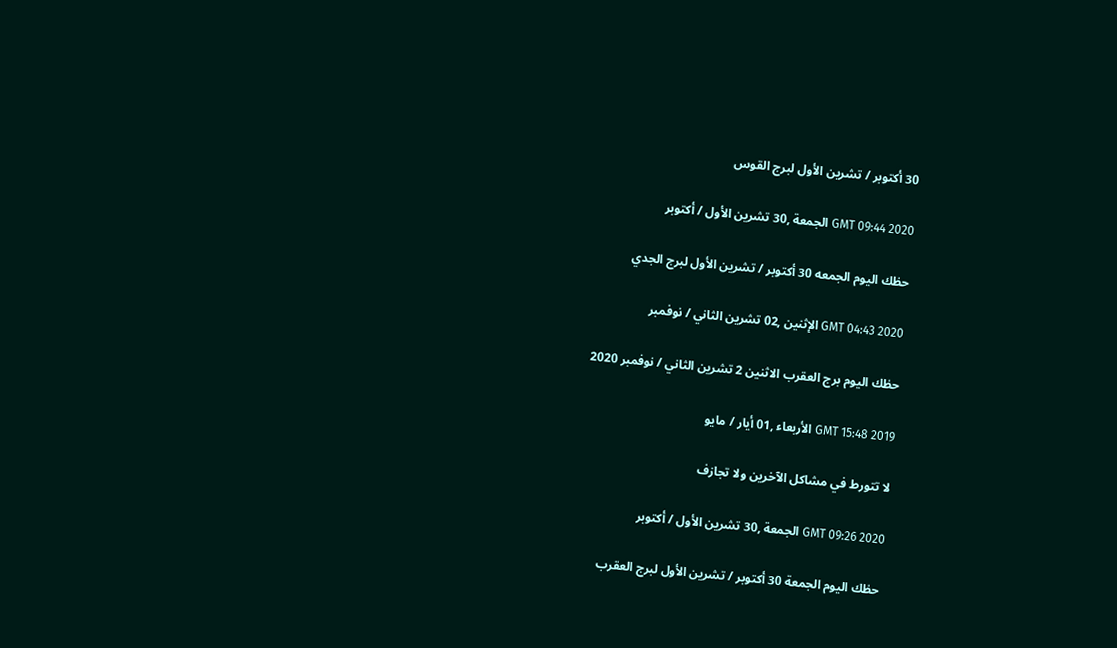30 أكتوبر / تشرين الأول لبرج القوس

GMT 09:44 2020 الجمعة ,30 تشرين الأول / أكتوبر

حظك اليوم الجمعه 30 أكتوبر / تشرين الأول لبرج الجدي

GMT 04:43 2020 الإثنين ,02 تشرين الثاني / نوفمبر

حظك اليوم برج العقرب الاثنين 2 تشرين الثاني / نوفمبر 2020

GMT 15:48 2019 الأربعاء ,01 أيار / مايو

لا تتورط في مشاكل الآخرين ولا تجازف

GMT 09:26 2020 الجمعة ,30 تشرين الأول / أكتوبر

حظك اليوم الجمعة 30 أكتوبر / تشرين الأول لبرج العقرب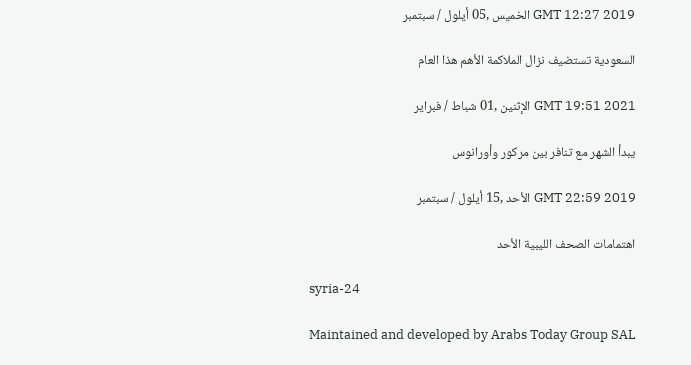GMT 12:27 2019 الخميس ,05 أيلول / سبتمبر

السعودية تستضيف نزال الملاكمة الأهم هذا العام

GMT 19:51 2021 الإثنين ,01 شباط / فبراير

يبدأ الشهر مع تنافر بين مركور وأورانوس

GMT 22:59 2019 الأحد ,15 أيلول / سبتمبر

اهتمامات الصحف الليبية الأحد

syria-24

Maintained and developed by Arabs Today Group SAL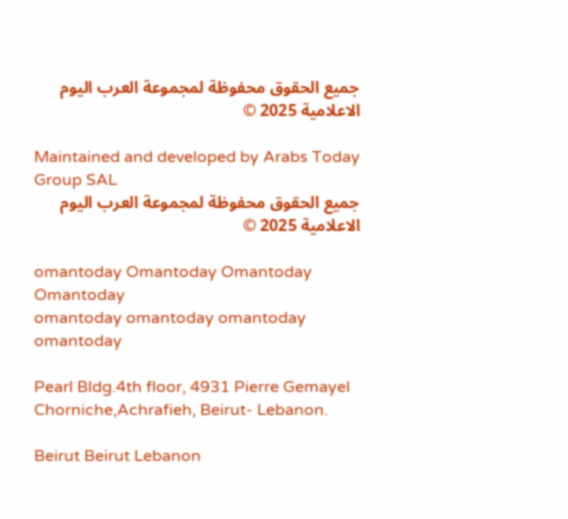جميع الحقوق محفوظة لمجموعة العرب اليوم الاعلامية 2025 ©

Maintained and developed by Arabs Today Group SAL
جميع الحقوق محفوظة لمجموعة العرب اليوم الاعلامية 2025 ©

omantoday Omantoday Omantoday Omantoday
omantoday omantoday omantoday
omantoday

Pearl Bldg.4th floor, 4931 Pierre Gemayel Chorniche,Achrafieh, Beirut- Lebanon.

Beirut Beirut Lebanon